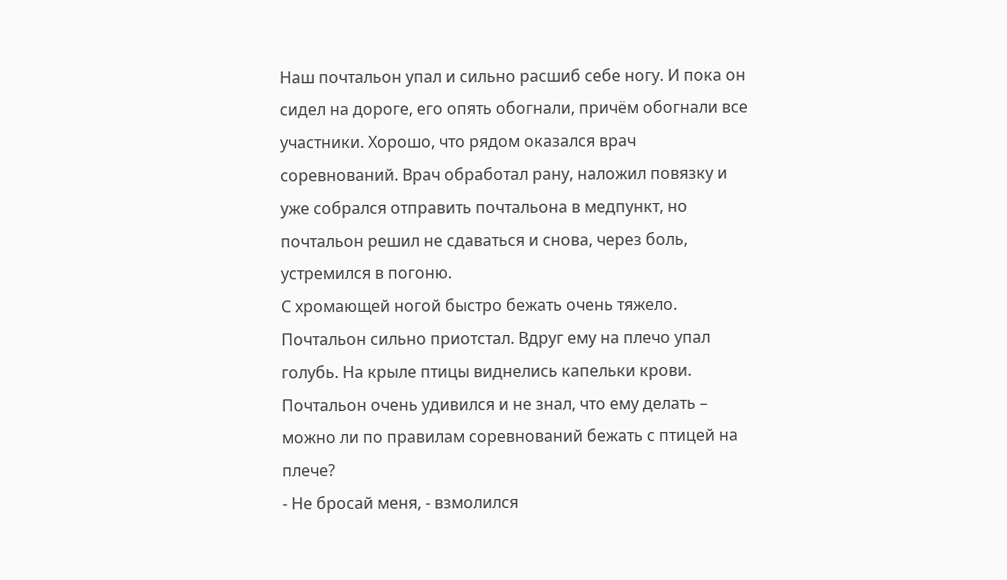Наш почтальон упал и сильно расшиб себе ногу. И пока он сидел на дороге, его опять обогнали, причём обогнали все участники. Хорошо, что рядом оказался врач соревнований. Врач обработал рану, наложил повязку и уже собрался отправить почтальона в медпункт, но почтальон решил не сдаваться и снова, через боль, устремился в погоню.
С хромающей ногой быстро бежать очень тяжело. Почтальон сильно приотстал. Вдруг ему на плечо упал голубь. На крыле птицы виднелись капельки крови. Почтальон очень удивился и не знал, что ему делать – можно ли по правилам соревнований бежать с птицей на плече?
- Не бросай меня, - взмолился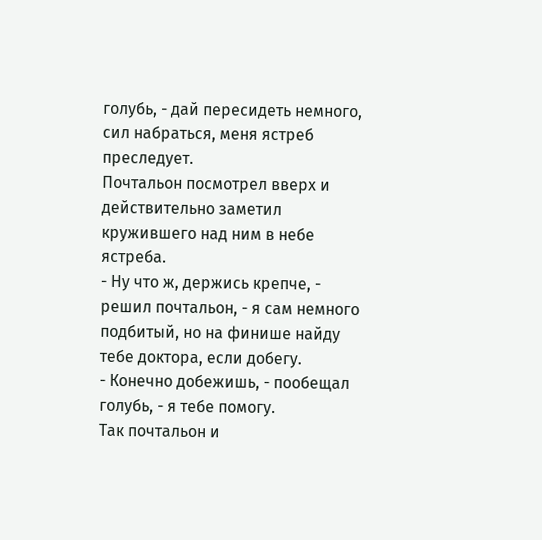голубь, - дай пересидеть немного, сил набраться, меня ястреб преследует.
Почтальон посмотрел вверх и действительно заметил кружившего над ним в небе ястреба.
- Ну что ж, держись крепче, - решил почтальон, - я сам немного подбитый, но на финише найду тебе доктора, если добегу.
- Конечно добежишь, - пообещал голубь, - я тебе помогу.
Так почтальон и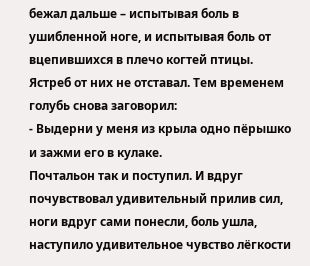бежал дальше – испытывая боль в ушибленной ноге, и испытывая боль от вцепившихся в плечо когтей птицы. Ястреб от них не отставал. Тем временем голубь снова заговорил:
- Выдерни у меня из крыла одно пёрышко и зажми его в кулаке.
Почтальон так и поступил. И вдруг почувствовал удивительный прилив сил, ноги вдруг сами понесли, боль ушла, наступило удивительное чувство лёгкости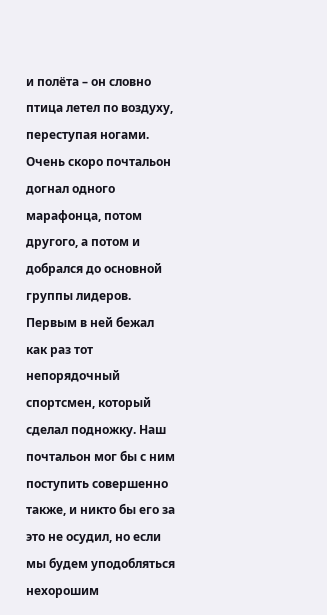и полёта – он словно птица летел по воздуху, переступая ногами.
Очень скоро почтальон догнал одного марафонца, потом другого, а потом и добрался до основной группы лидеров. Первым в ней бежал как раз тот непорядочный спортсмен, который сделал подножку. Наш почтальон мог бы с ним поступить совершенно также, и никто бы его за это не осудил, но если мы будем уподобляться нехорошим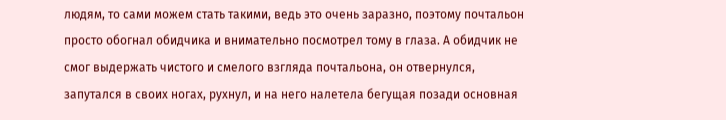людям, то сами можем стать такими, ведь это очень заразно, поэтому почтальон просто обогнал обидчика и внимательно посмотрел тому в глаза. А обидчик не смог выдержать чистого и смелого взгляда почтальона, он отвернулся, запутался в своих ногах, рухнул, и на него налетела бегущая позади основная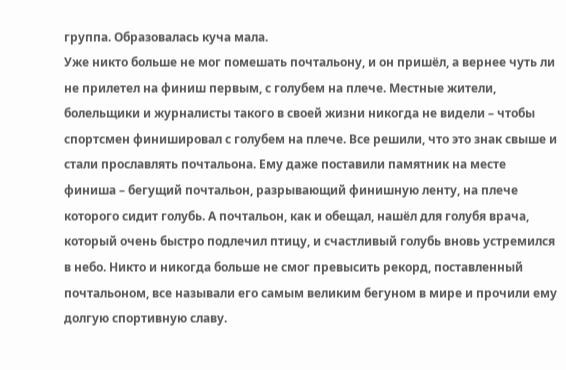группа. Образовалась куча мала.
Уже никто больше не мог помешать почтальону, и он пришёл, а вернее чуть ли не прилетел на финиш первым, с голубем на плече. Местные жители, болельщики и журналисты такого в своей жизни никогда не видели – чтобы спортсмен финишировал с голубем на плече. Все решили, что это знак свыше и стали прославлять почтальона. Ему даже поставили памятник на месте финиша – бегущий почтальон, разрывающий финишную ленту, на плече которого сидит голубь. А почтальон, как и обещал, нашёл для голубя врача, который очень быстро подлечил птицу, и счастливый голубь вновь устремился в небо. Никто и никогда больше не смог превысить рекорд, поставленный почтальоном, все называли его самым великим бегуном в мире и прочили ему долгую спортивную славу.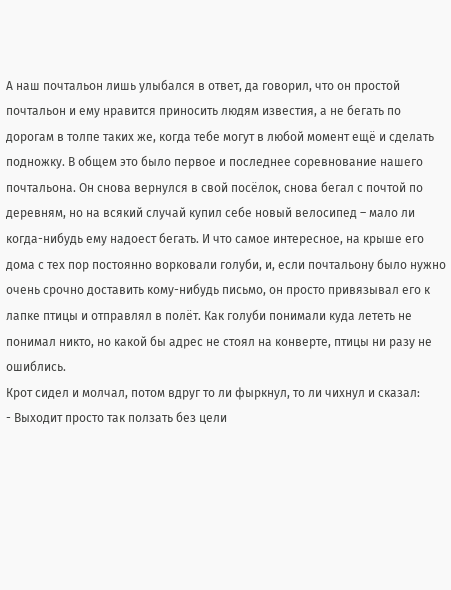А наш почтальон лишь улыбался в ответ, да говорил, что он простой почтальон и ему нравится приносить людям известия, а не бегать по дорогам в толпе таких же, когда тебе могут в любой момент ещё и сделать подножку. В общем это было первое и последнее соревнование нашего почтальона. Он снова вернулся в свой посёлок, снова бегал с почтой по деревням, но на всякий случай купил себе новый велосипед – мало ли когда-нибудь ему надоест бегать. И что самое интересное, на крыше его дома с тех пор постоянно ворковали голуби, и, если почтальону было нужно очень срочно доставить кому-нибудь письмо, он просто привязывал его к лапке птицы и отправлял в полёт. Как голуби понимали куда лететь не понимал никто, но какой бы адрес не стоял на конверте, птицы ни разу не ошиблись.
Крот сидел и молчал, потом вдруг то ли фыркнул, то ли чихнул и сказал:
- Выходит просто так ползать без цели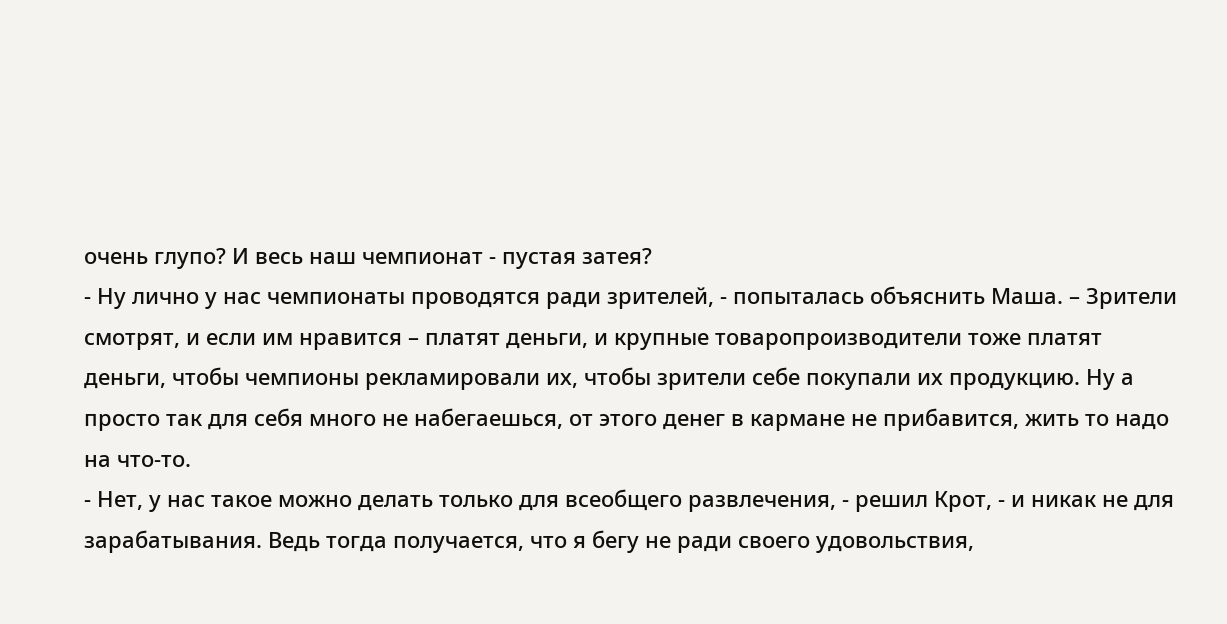очень глупо? И весь наш чемпионат - пустая затея?
- Ну лично у нас чемпионаты проводятся ради зрителей, - попыталась объяснить Маша. – Зрители смотрят, и если им нравится – платят деньги, и крупные товаропроизводители тоже платят деньги, чтобы чемпионы рекламировали их, чтобы зрители себе покупали их продукцию. Ну а просто так для себя много не набегаешься, от этого денег в кармане не прибавится, жить то надо на что-то.
- Нет, у нас такое можно делать только для всеобщего развлечения, - решил Крот, - и никак не для зарабатывания. Ведь тогда получается, что я бегу не ради своего удовольствия,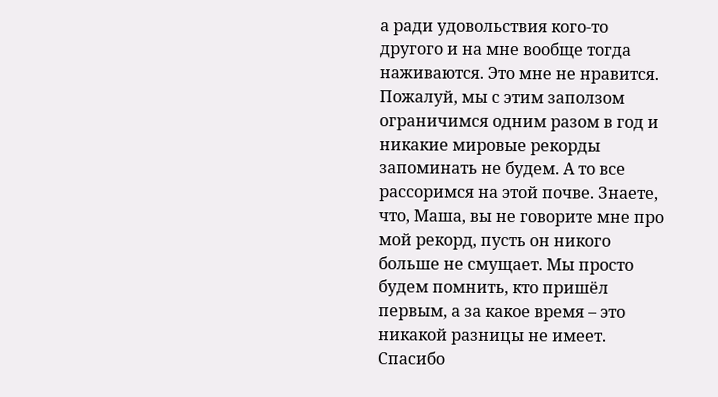а ради удовольствия кого-то другого и на мне вообще тогда наживаются. Это мне не нравится. Пожалуй, мы с этим заползом ограничимся одним разом в год и никакие мировые рекорды запоминать не будем. А то все рассоримся на этой почве. Знаете, что, Маша, вы не говорите мне про мой рекорд, пусть он никого больше не смущает. Мы просто будем помнить, кто пришёл первым, а за какое время – это никакой разницы не имеет. Спасибо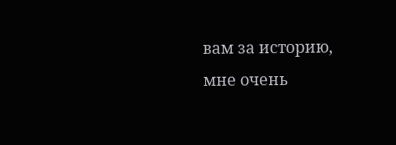вам за историю, мне очень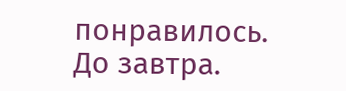понравилось. До завтра.